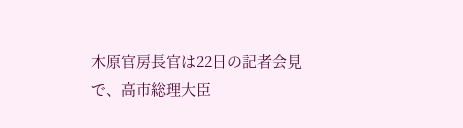木原官房長官は22日の記者会見で、高市総理大臣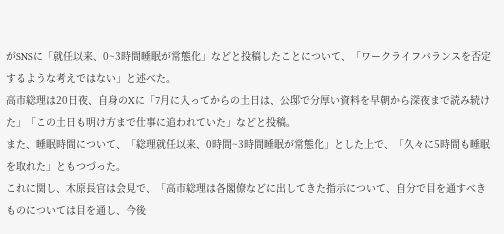がSNSに「就任以来、0~3時間睡眠が常態化」などと投稿したことについて、「ワークライフバランスを否定するような考えではない」と述べた。
高市総理は20日夜、自身のXに「7月に入ってからの土日は、公邸で分厚い資料を早朝から深夜まで読み続けた」「この土日も明け方まで仕事に追われていた」などと投稿。
また、睡眠時間について、「総理就任以来、0時間~3時間睡眠が常態化」とした上で、「久々に5時間も睡眠を取れた」ともつづった。
これに関し、木原長官は会見で、「高市総理は各閣僚などに出してきた指示について、自分で目を通すべきものについては目を通し、今後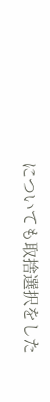についても取捨選択をした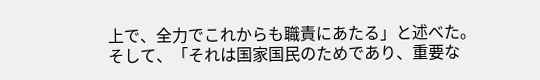上で、全力でこれからも職責にあたる」と述べた。
そして、「それは国家国民のためであり、重要な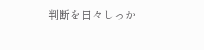判断を日々しっか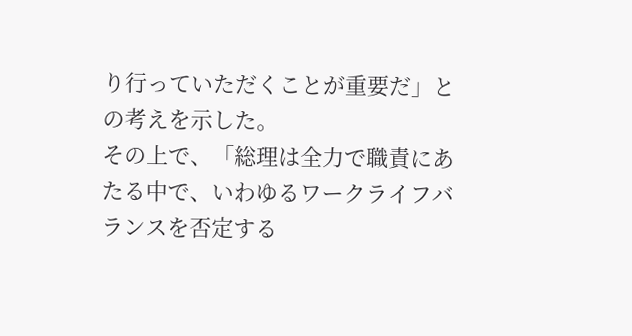り行っていただくことが重要だ」との考えを示した。
その上で、「総理は全力で職責にあたる中で、いわゆるワークライフバランスを否定する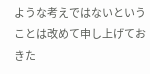ような考えではないということは改めて申し上げておきた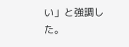い」と強調した。